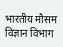भारतीय मौसम विज्ञान विभाग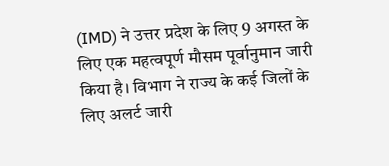(IMD) ने उत्तर प्रदेश के लिए 9 अगस्त के लिए एक महत्वपूर्ण मौसम पूर्वानुमान जारी किया है। विभाग ने राज्य के कई जिलों के लिए अलर्ट जारी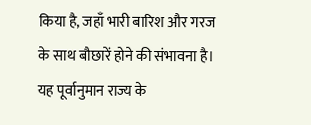किया है, जहाँ भारी बारिश और गरज के साथ बौछारें होने की संभावना है। यह पूर्वानुमान राज्य के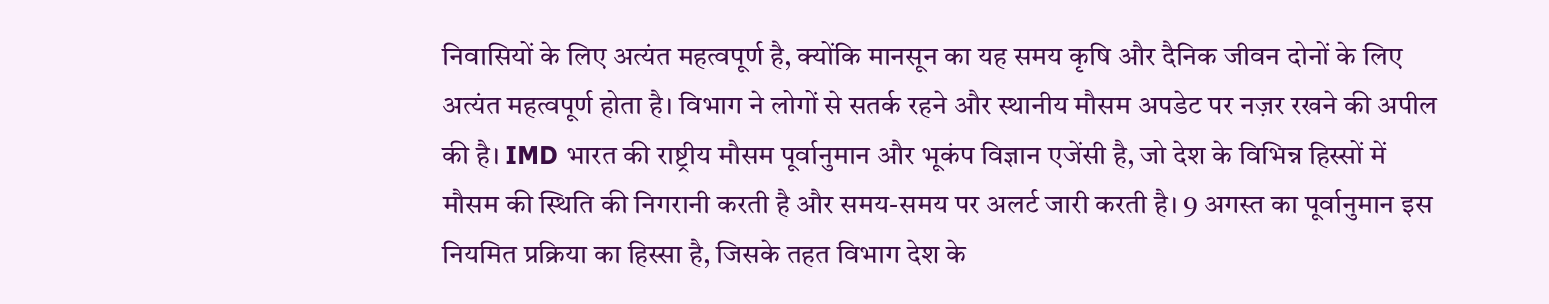निवासियों के लिए अत्यंत महत्वपूर्ण है, क्योंकि मानसून का यह समय कृषि और दैनिक जीवन दोनों के लिए अत्यंत महत्वपूर्ण होता है। विभाग ने लोगों से सतर्क रहने और स्थानीय मौसम अपडेट पर नज़र रखने की अपील की है। IMD भारत की राष्ट्रीय मौसम पूर्वानुमान और भूकंप विज्ञान एजेंसी है, जो देश के विभिन्न हिस्सों में मौसम की स्थिति की निगरानी करती है और समय-समय पर अलर्ट जारी करती है। 9 अगस्त का पूर्वानुमान इस नियमित प्रक्रिया का हिस्सा है, जिसके तहत विभाग देश के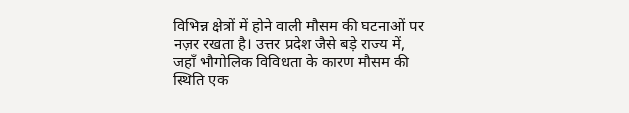विभिन्न क्षेत्रों में होने वाली मौसम की घटनाओं पर नज़र रखता है। उत्तर प्रदेश जैसे बड़े राज्य में, जहाँ भौगोलिक विविधता के कारण मौसम की स्थिति एक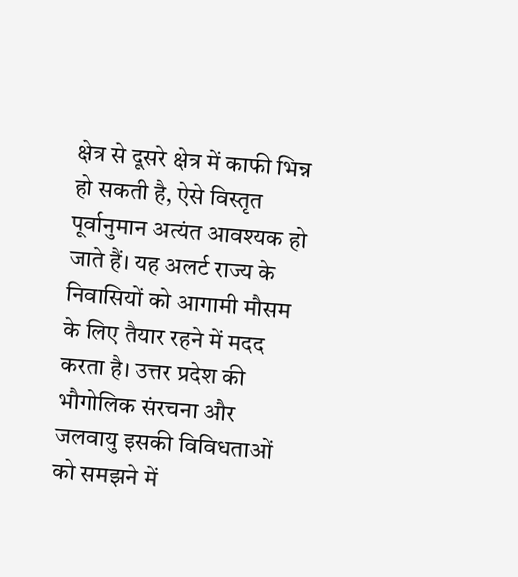क्षेत्र से दूसरे क्षेत्र में काफी भिन्न हो सकती है, ऐसे विस्तृत पूर्वानुमान अत्यंत आवश्यक हो जाते हैं। यह अलर्ट राज्य के निवासियों को आगामी मौसम के लिए तैयार रहने में मदद करता है। उत्तर प्रदेश की भौगोलिक संरचना और जलवायु इसकी विविधताओं को समझने में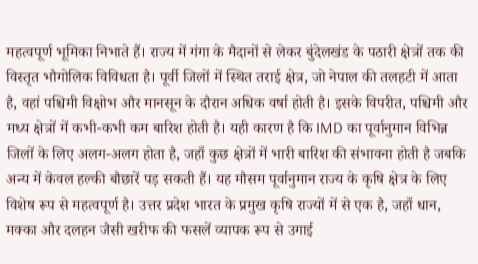महत्वपूर्ण भूमिका निभाते हैं। राज्य में गंगा के मैदानों से लेकर बुंदेलखंड के पठारी क्षेत्रों तक की विस्तृत भौगोलिक विविधता है। पूर्वी जिलों में स्थित तराई क्षेत्र, जो नेपाल की तलहटी में आता है, वहां पश्चिमी विक्षोभ और मानसून के दौरान अधिक वर्षा होती है। इसके विपरीत, पश्चिमी और मध्य क्षेत्रों में कभी-कभी कम बारिश होती है। यही कारण है कि IMD का पूर्वानुमान विभिन्न जिलों के लिए अलग-अलग होता है, जहाँ कुछ क्षेत्रों में भारी बारिश की संभावना होती है जबकि अन्य में केवल हल्की बौछारें पड़ सकती हैं। यह मौसम पूर्वानुमान राज्य के कृषि क्षेत्र के लिए विशेष रूप से महत्वपूर्ण है। उत्तर प्रदेश भारत के प्रमुख कृषि राज्यों में से एक है, जहाँ धान, मक्का और दलहन जैसी खरीफ की फसलें व्यापक रूप से उगाई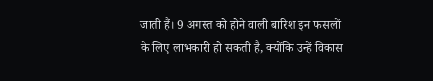जाती हैं। 9 अगस्त को होने वाली बारिश इन फसलों के लिए लाभकारी हो सकती है, क्योंकि उन्हें विकास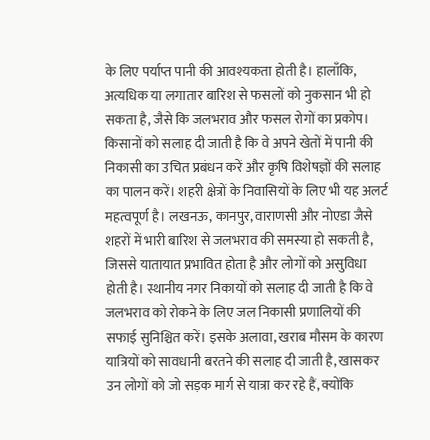के लिए पर्याप्त पानी की आवश्यकता होती है। हालाँकि, अत्यधिक या लगातार बारिश से फसलों को नुकसान भी हो सकता है, जैसे कि जलभराव और फसल रोगों का प्रकोप। किसानों को सलाह दी जाती है कि वे अपने खेतों में पानी की निकासी का उचित प्रबंधन करें और कृषि विशेषज्ञों की सलाह का पालन करें। शहरी क्षेत्रों के निवासियों के लिए भी यह अलर्ट महत्वपूर्ण है। लखनऊ, कानपुर, वाराणसी और नोएडा जैसे शहरों में भारी बारिश से जलभराव की समस्या हो सकती है, जिससे यातायात प्रभावित होता है और लोगों को असुविधा होती है। स्थानीय नगर निकायों को सलाह दी जाती है कि वे जलभराव को रोकने के लिए जल निकासी प्रणालियों की सफाई सुनिश्चित करें। इसके अलावा, खराब मौसम के कारण यात्रियों को सावधानी बरतने की सलाह दी जाती है, खासकर उन लोगों को जो सड़क मार्ग से यात्रा कर रहे हैं, क्योंकि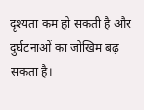दृश्यता कम हो सकती है और दुर्घटनाओं का जोखिम बढ़ सकता है।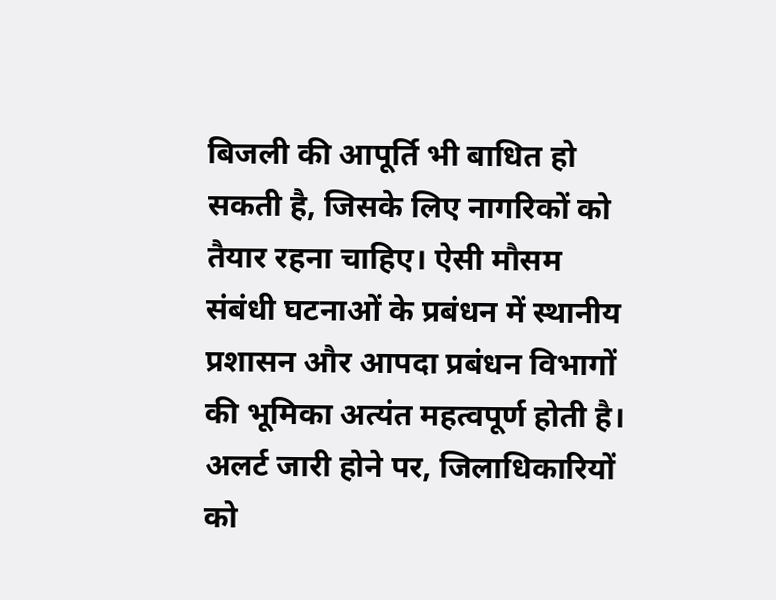बिजली की आपूर्ति भी बाधित हो सकती है, जिसके लिए नागरिकों को तैयार रहना चाहिए। ऐसी मौसम संबंधी घटनाओं के प्रबंधन में स्थानीय प्रशासन और आपदा प्रबंधन विभागों की भूमिका अत्यंत महत्वपूर्ण होती है। अलर्ट जारी होने पर, जिलाधिकारियों को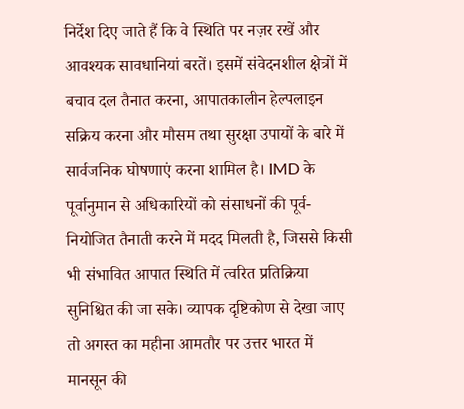निर्देश दिए जाते हैं कि वे स्थिति पर नज़र रखें और आवश्यक सावधानियां बरतें। इसमें संवेदनशील क्षेत्रों में बचाव दल तैनात करना, आपातकालीन हेल्पलाइन सक्रिय करना और मौसम तथा सुरक्षा उपायों के बारे में सार्वजनिक घोषणाएं करना शामिल है। IMD के पूर्वानुमान से अधिकारियों को संसाधनों की पूर्व-नियोजित तैनाती करने में मदद मिलती है, जिससे किसी भी संभावित आपात स्थिति में त्वरित प्रतिक्रिया सुनिश्चित की जा सके। व्यापक दृष्टिकोण से देखा जाए तो अगस्त का महीना आमतौर पर उत्तर भारत में मानसून की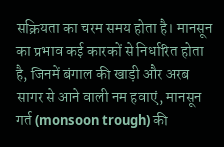सक्रियता का चरम समय होता है। मानसून का प्रभाव कई कारकों से निर्धारित होता है, जिनमें बंगाल की खाड़ी और अरब सागर से आने वाली नम हवाएं, मानसून गर्त (monsoon trough) की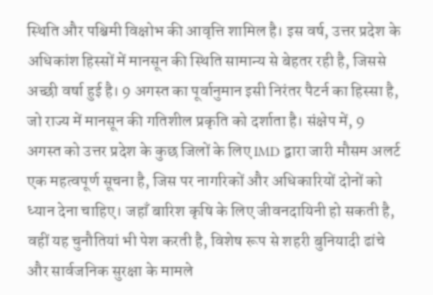स्थिति और पश्चिमी विक्षोभ की आवृत्ति शामिल है। इस वर्ष, उत्तर प्रदेश के अधिकांश हिस्सों में मानसून की स्थिति सामान्य से बेहतर रही है, जिससे अच्छी वर्षा हुई है। 9 अगस्त का पूर्वानुमान इसी निरंतर पैटर्न का हिस्सा है, जो राज्य में मानसून की गतिशील प्रकृति को दर्शाता है। संक्षेप में, 9 अगस्त को उत्तर प्रदेश के कुछ जिलों के लिए IMD द्वारा जारी मौसम अलर्ट एक महत्वपूर्ण सूचना है, जिस पर नागरिकों और अधिकारियों दोनों को ध्यान देना चाहिए। जहाँ बारिश कृषि के लिए जीवनदायिनी हो सकती है, वहीं यह चुनौतियां भी पेश करती है, विशेष रूप से शहरी बुनियादी ढांचे और सार्वजनिक सुरक्षा के मामले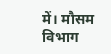में। मौसम विभाग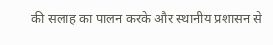की सलाह का पालन करके और स्थानीय प्रशासन से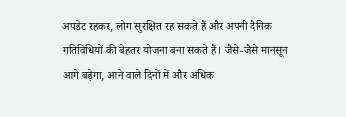अपडेट रहकर, लोग सुरक्षित रह सकते हैं और अपनी दैनिक गतिविधियों की बेहतर योजना बना सकते हैं। जैसे-जैसे मानसून आगे बढ़ेगा, आने वाले दिनों में और अधिक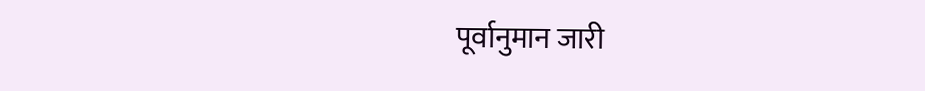पूर्वानुमान जारी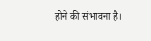होने की संभावना है।